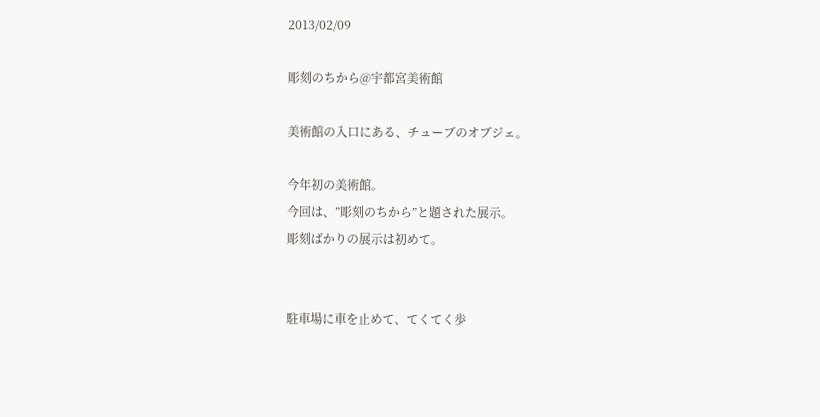2013/02/09

彫刻のちから@宇都宮美術館

美術館の入口にある、チューブのオブジェ。

今年初の美術館。
今回は、”彫刻のちから”と題された展示。
彫刻ばかりの展示は初めて。


駐車場に車を止めて、てくてく歩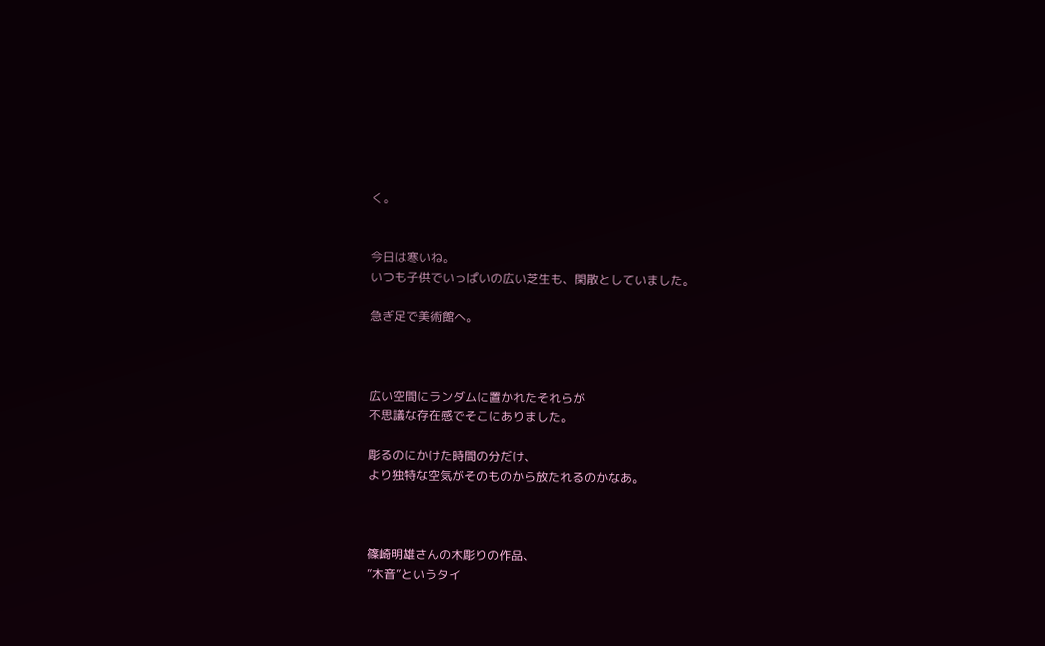く。


今日は寒いね。
いつも子供でいっぱいの広い芝生も、閑散としていました。

急ぎ足で美術館へ。



広い空間にランダムに置かれたそれらが
不思議な存在感でそこにありました。

彫るのにかけた時間の分だけ、
より独特な空気がそのものから放たれるのかなあ。



篠崎明雄さんの木彫りの作品、
”木音”というタイ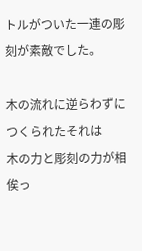トルがついた一連の彫刻が素敵でした。

木の流れに逆らわずにつくられたそれは
木の力と彫刻の力が相俟っ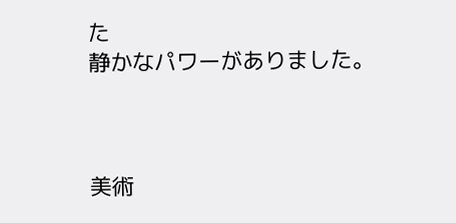た
静かなパワーがありました。



美術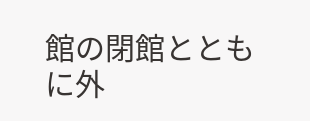館の閉館とともに外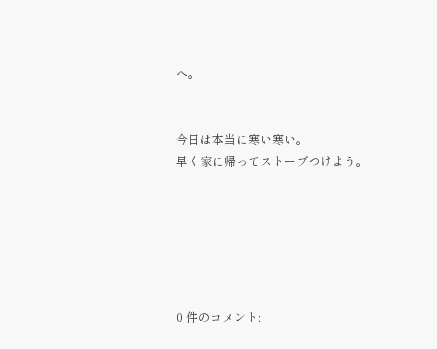へ。


今日は本当に寒い寒い。
早く家に帰ってストーブつけよう。






0 件のコメント: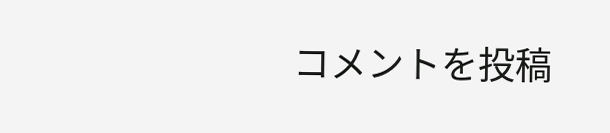コメントを投稿